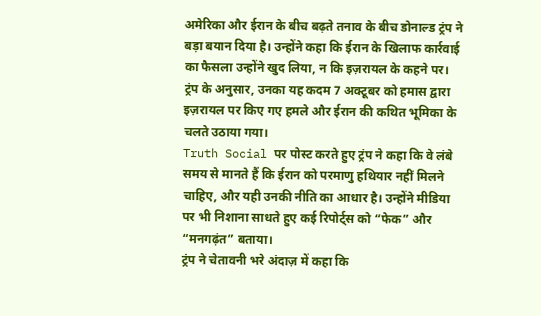अमेरिका और ईरान के बीच बढ़ते तनाव के बीच डोनाल्ड ट्रंप ने बड़ा बयान दिया है। उन्होंने कहा कि ईरान के खिलाफ कार्रवाई का फैसला उन्होंने खुद लिया, न कि इज़रायल के कहने पर। ट्रंप के अनुसार, उनका यह कदम 7 अक्टूबर को हमास द्वारा इज़रायल पर किए गए हमले और ईरान की कथित भूमिका के चलते उठाया गया।
Truth Social पर पोस्ट करते हुए ट्रंप ने कहा कि वे लंबे समय से मानते हैं कि ईरान को परमाणु हथियार नहीं मिलने चाहिए, और यही उनकी नीति का आधार है। उन्होंने मीडिया पर भी निशाना साधते हुए कई रिपोर्ट्स को “फेक” और “मनगढ़ंत” बताया।
ट्रंप ने चेतावनी भरे अंदाज़ में कहा कि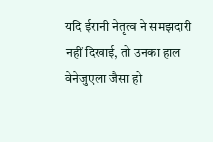यदि ईरानी नेतृत्व ने समझदारी नहीं दिखाई, तो उनका हाल वेनेजुएला जैसा हो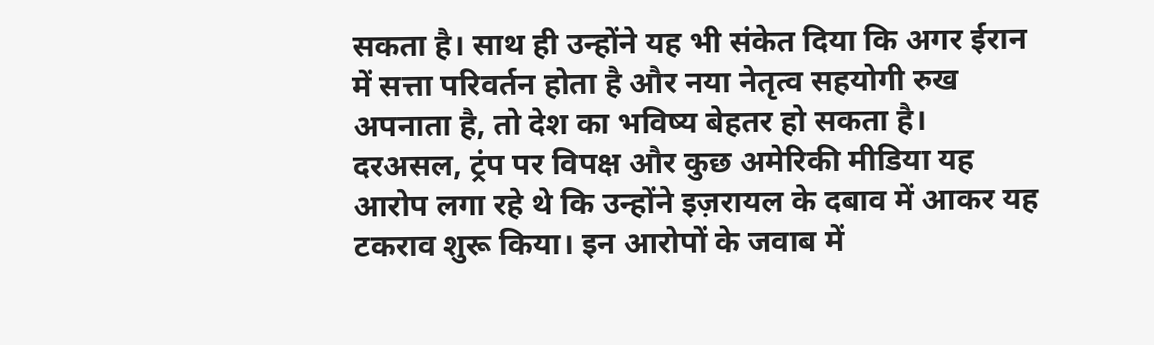सकता है। साथ ही उन्होंने यह भी संकेत दिया कि अगर ईरान में सत्ता परिवर्तन होता है और नया नेतृत्व सहयोगी रुख अपनाता है, तो देश का भविष्य बेहतर हो सकता है।
दरअसल, ट्रंप पर विपक्ष और कुछ अमेरिकी मीडिया यह आरोप लगा रहे थे कि उन्होंने इज़रायल के दबाव में आकर यह टकराव शुरू किया। इन आरोपों के जवाब में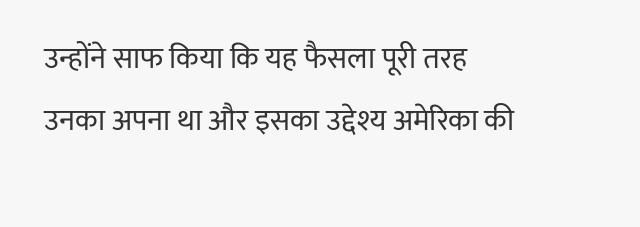उन्होंने साफ किया कि यह फैसला पूरी तरह उनका अपना था और इसका उद्देश्य अमेरिका की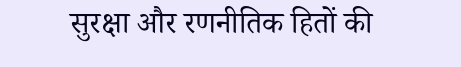सुरक्षा और रणनीतिक हितों की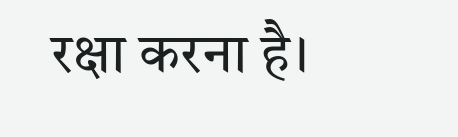रक्षा करना है।